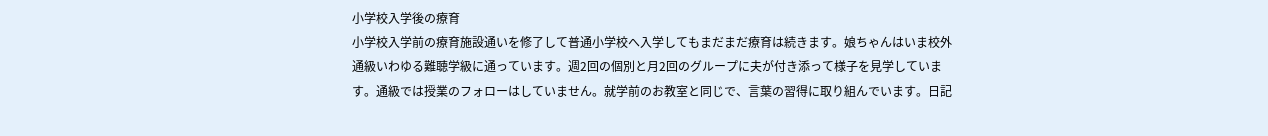小学校入学後の療育
小学校入学前の療育施設通いを修了して普通小学校へ入学してもまだまだ療育は続きます。娘ちゃんはいま校外通級いわゆる難聴学級に通っています。週2回の個別と月2回のグループに夫が付き添って様子を見学しています。通級では授業のフォローはしていません。就学前のお教室と同じで、言葉の習得に取り組んでいます。日記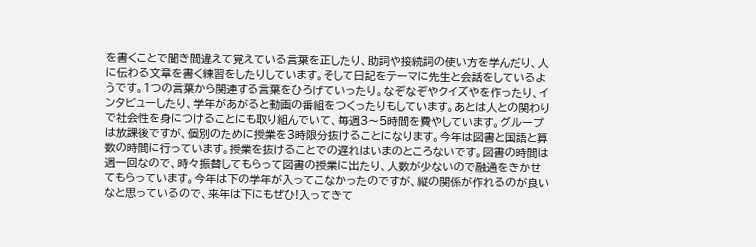を書くことで聞き間違えて覚えている言葉を正したり、助詞や接続詞の使い方を学んだり、人に伝わる文章を書く練習をしたりしています。そして日記をテーマに先生と会話をしているようです。1つの言葉から関連する言葉をひろげていったり。なぞなぞやクイズやを作ったり、インタビューしたり、学年があがると動画の番組をつくったりもしています。あとは人との関わりで社会性を身につけることにも取り組んでいて、毎週3〜5時間を費やしています。グループは放課後ですが、個別のために授業を3時限分抜けることになります。今年は図書と国語と算数の時間に行っています。授業を抜けることでの遅れはいまのところないです。図書の時間は週一回なので、時々振替してもらって図書の授業に出たり、人数が少ないので融通をきかせてもらっています。今年は下の学年が入ってこなかったのですが、縦の関係が作れるのが良いなと思っているので、来年は下にもぜひ!入ってきて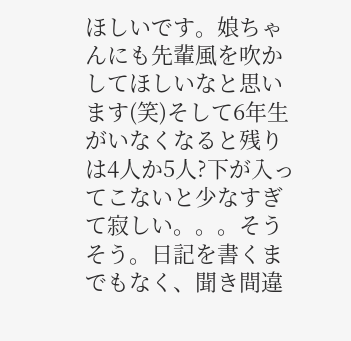ほしいです。娘ちゃんにも先輩風を吹かしてほしいなと思います(笑)そして6年生がいなくなると残りは4人か5人?下が入ってこないと少なすぎて寂しい。。。そうそう。日記を書くまでもなく、聞き間違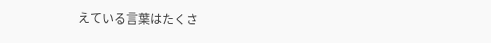えている言葉はたくさ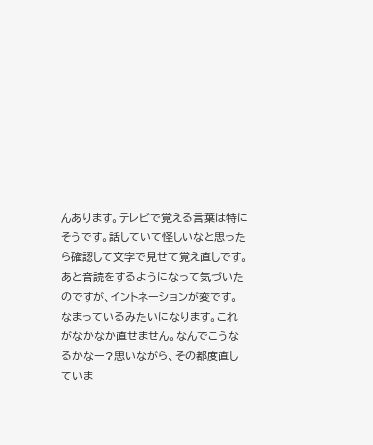んあります。テレビで覚える言葉は特にそうです。話していて怪しいなと思ったら確認して文字で見せて覚え直しです。あと音読をするようになって気づいたのですが、イントネーションが変です。なまっているみたいになります。これがなかなか直せません。なんでこうなるかなー?思いながら、その都度直していま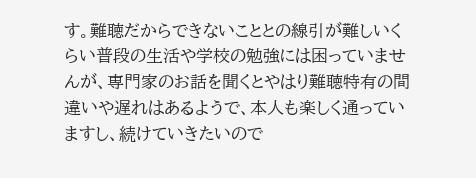す。難聴だからできないこととの線引が難しいくらい普段の生活や学校の勉強には困っていませんが、専門家のお話を聞くとやはり難聴特有の間違いや遅れはあるようで、本人も楽しく通っていますし、続けていきたいので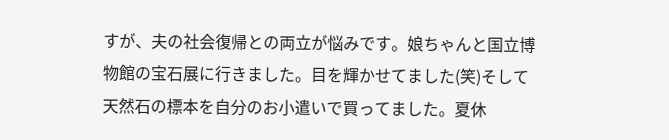すが、夫の社会復帰との両立が悩みです。娘ちゃんと国立博物館の宝石展に行きました。目を輝かせてました(笑)そして天然石の標本を自分のお小遣いで買ってました。夏休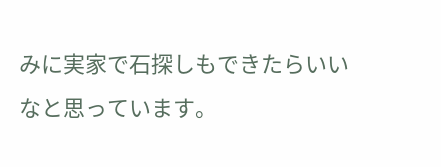みに実家で石探しもできたらいいなと思っています。